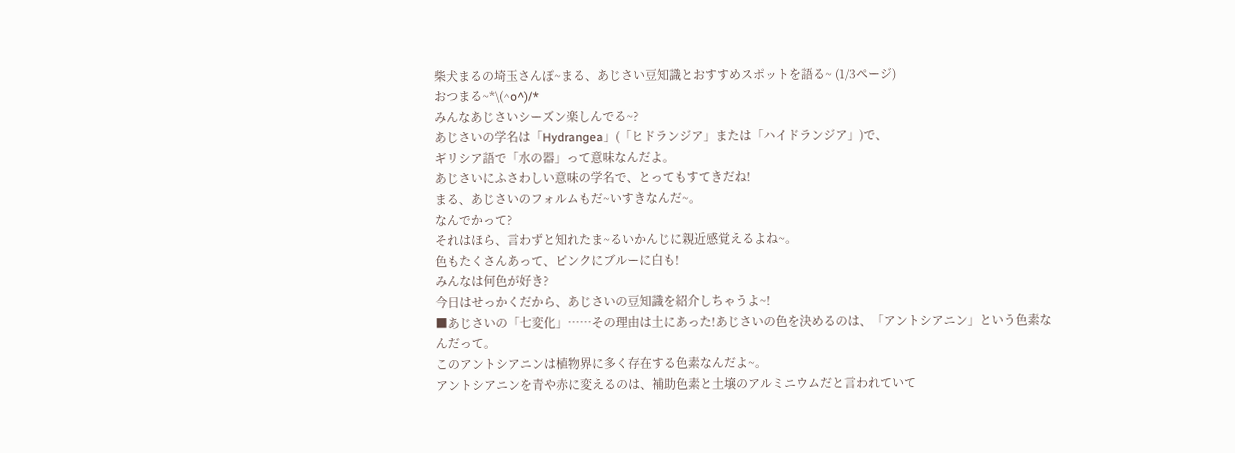柴犬まるの埼玉さんぽ~まる、あじさい豆知識とおすすめスポットを語る~ (1/3ページ)
おつまる~*\(^o^)/*
みんなあじさいシーズン楽しんでる~?
あじさいの学名は「Hydrangea」(「ヒドランジア」または「ハイドランジア」)で、
ギリシア語で「水の器」って意味なんだよ。
あじさいにふさわしい意味の学名で、とってもすてきだね!
まる、あじさいのフォルムもだ~いすきなんだ~。
なんでかって?
それはほら、言わずと知れたま~るいかんじに親近感覚えるよね~。
色もたくさんあって、ピンクにブルーに白も!
みんなは何色が好き?
今日はせっかくだから、あじさいの豆知識を紹介しちゃうよ~!
■あじさいの「七変化」……その理由は土にあった!あじさいの色を決めるのは、「アントシアニン」という色素なんだって。
このアントシアニンは植物界に多く存在する色素なんだよ~。
アントシアニンを青や赤に変えるのは、補助色素と土壌のアルミニウムだと言われていて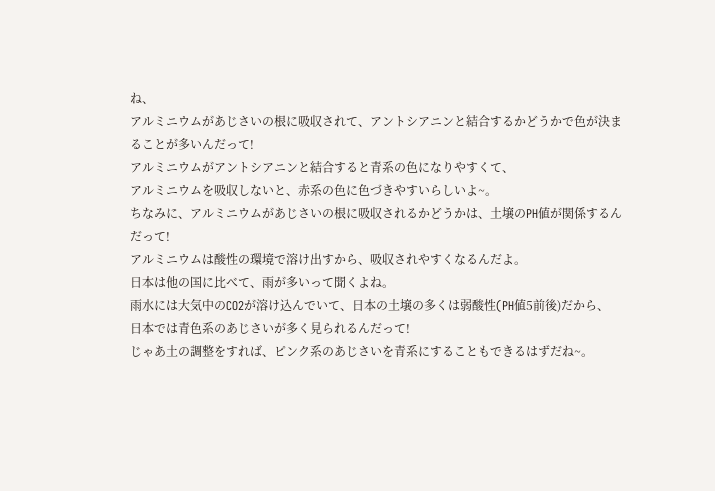ね、
アルミニウムがあじさいの根に吸収されて、アントシアニンと結合するかどうかで色が決まることが多いんだって!
アルミニウムがアントシアニンと結合すると青系の色になりやすくて、
アルミニウムを吸収しないと、赤系の色に色づきやすいらしいよ~。
ちなみに、アルミニウムがあじさいの根に吸収されるかどうかは、土壌のPH値が関係するんだって!
アルミニウムは酸性の環境で溶け出すから、吸収されやすくなるんだよ。
日本は他の国に比べて、雨が多いって聞くよね。
雨水には大気中のCO2が溶け込んでいて、日本の土壌の多くは弱酸性(PH値5前後)だから、
日本では青色系のあじさいが多く見られるんだって!
じゃあ土の調整をすれば、ピンク系のあじさいを青系にすることもできるはずだね~。